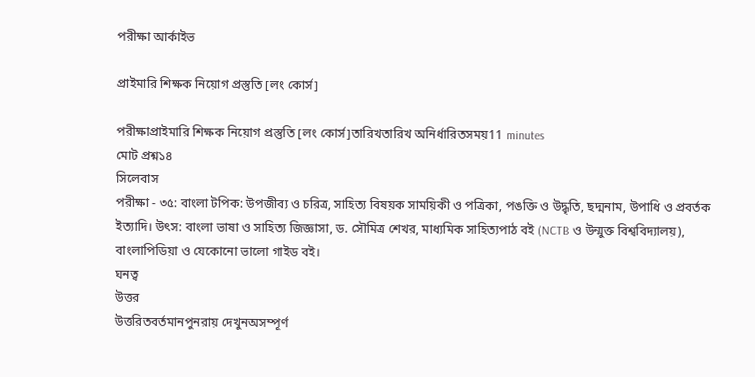পরীক্ষা আর্কাইভ

প্রাইমারি শিক্ষক নিয়োগ প্রস্তুতি [লং কোর্স]

পরীক্ষাপ্রাইমারি শিক্ষক নিয়োগ প্রস্তুতি [লং কোর্স]তারিখতারিখ অনির্ধারিতসময়11 minutes
মোট প্রশ্ন১৪
সিলেবাস
পরীক্ষা - ৩৫: বাংলা টপিক: উপজীব্য ও চরিত্র, সাহিত্য বিষয়ক সাময়িকী ও পত্রিকা, পঙক্তি ও উদ্ধৃতি, ছদ্মনাম, উপাধি ও প্রবর্তক ইত্যাদি। উৎস: বাংলা ভাষা ও সাহিত্য জিজ্ঞাসা, ড. সৌমিত্র শেখর, মাধ্যমিক সাহিত্যপাঠ বই (NCTB ও উন্মুক্ত বিশ্ববিদ্যালয়), বাংলাপিডিয়া ও যেকোনো ভালো গাইড বই।
ঘনত্ব
উত্তর
উত্তরিতবর্তমানপুনরায় দেখুনঅসম্পূর্ণ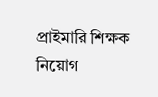প্রাইমারি শিক্ষক নিয়োগ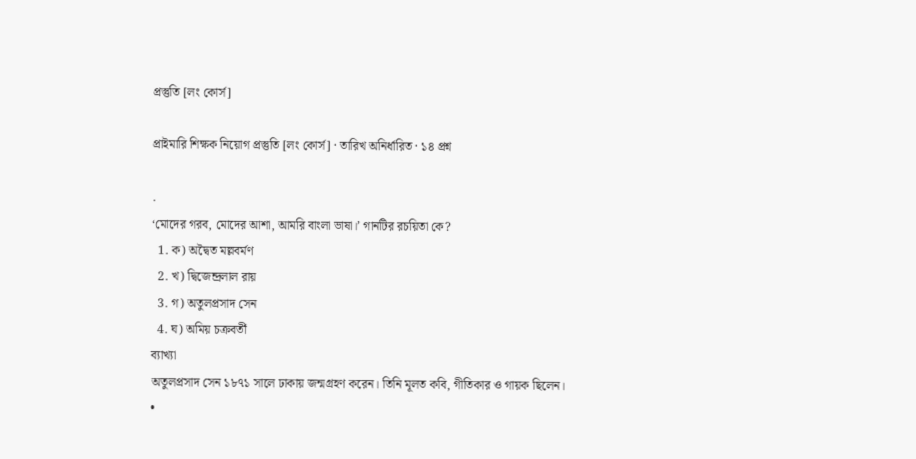প্রস্তুতি [লং কোর্স]

প্রাইমারি শিক্ষক নিয়োগ প্রস্তুতি [লং কোর্স] · তারিখ অনির্ধারিত · ১৪ প্রশ্ন

.
‘মোদের গরব, মোদের আশা, আমরি বাংলা ভাষা।’ গানটির রচয়িতা কে?
  1. ক) অদ্বৈত মল্লবর্মণ
  2. খ) দ্বিজেন্দ্রলাল রায়
  3. গ) অতুলপ্রসাদ সেন
  4. ঘ) অমিয় চক্রবর্তী
ব্যাখ্যা
অতুলপ্রসাদ সেন ১৮৭১ সালে ঢাকায় জন্মগ্রহণ করেন। তিনি মূলত কবি, গীতিকার ও গায়ক ছিলেন।
•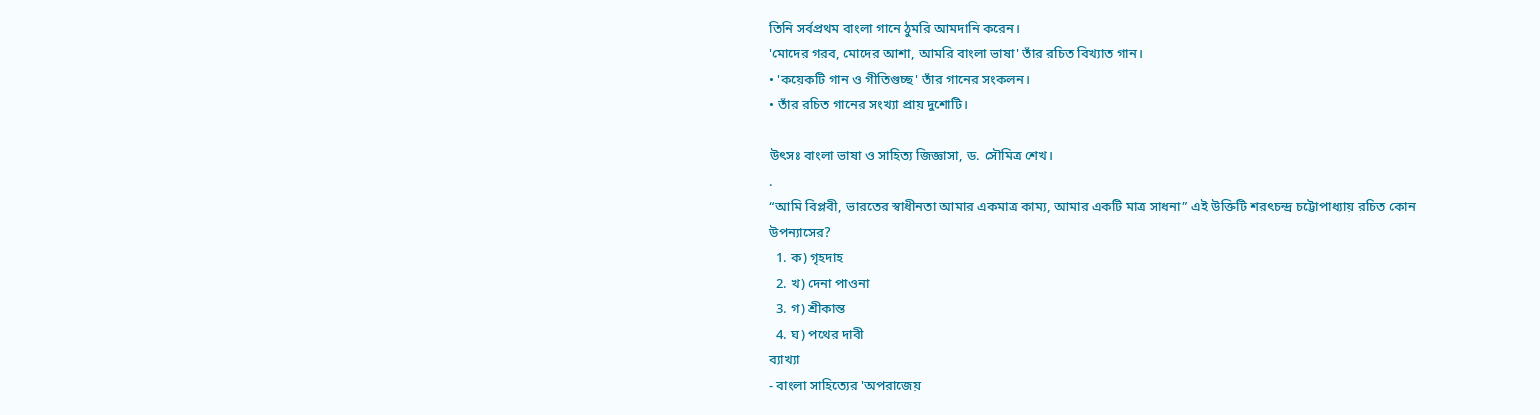তিনি সর্বপ্রথম বাংলা গানে ঠুমরি আমদানি করেন।
'মোদের গরব, মোদের আশা, আমরি বাংলা ভাষা' তাঁর রচিত বিখ্যাত গান।
• 'কয়েকটি গান ও গীতিগুচ্ছ' তাঁর গানের সংকলন।
• তাঁর রচিত গানের সংখ্যা প্রায় দুশোটি।

উৎসঃ বাংলা ভাষা ও সাহিত্য জিজ্ঞাসা, ড. সৌমিত্র শেখ।
.
“আমি বিপ্লবী, ভারতের স্বাধীনতা আমার একমাত্র কাম্য, আমার একটি মাত্র সাধনা” এই উক্তিটি শরৎচন্দ্র চট্টোপাধ্যায় রচিত কোন উপন্যাসের?
  1. ক) গৃহদাহ
  2. খ) দেনা পাওনা
  3. গ) শ্রীকান্ত
  4. ঘ) পথের দাবী
ব্যাখ্যা
- বাংলা সাহিত্যের 'অপরাজেয়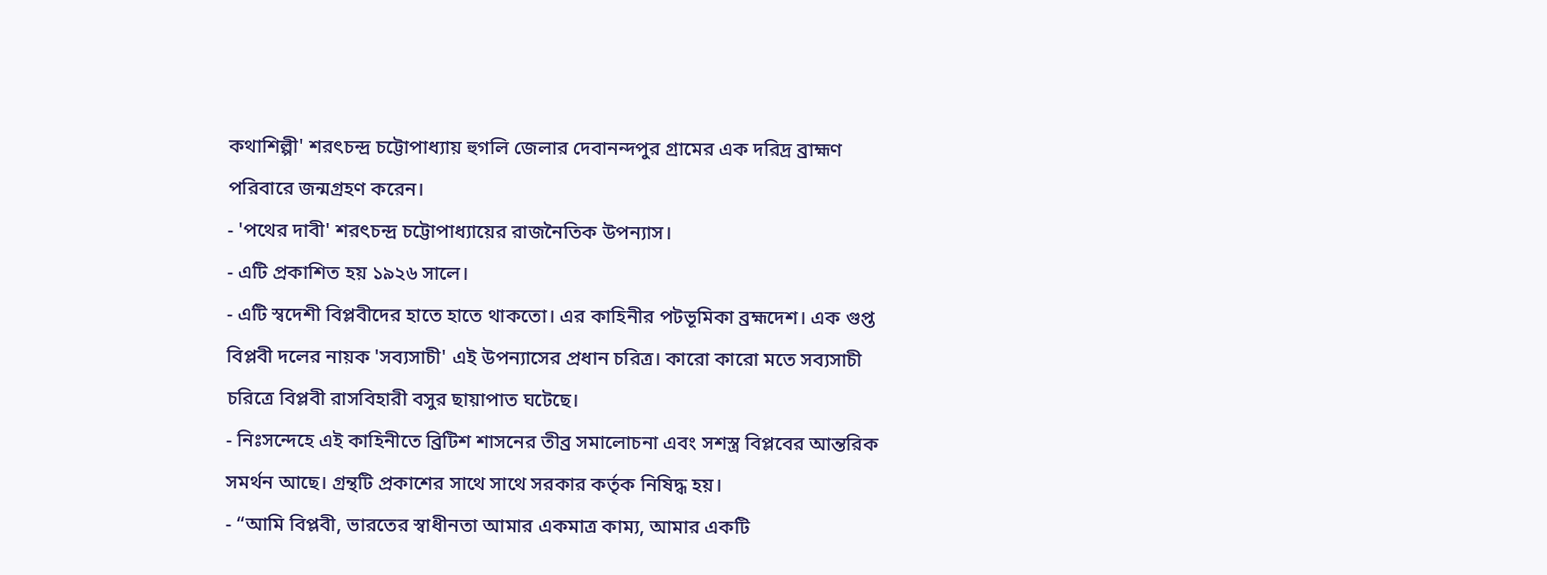কথাশিল্পী' শরৎচন্দ্র চট্টোপাধ্যায় হুগলি জেলার দেবানন্দপুর গ্রামের এক দরিদ্র ব্রাহ্মণ পরিবারে জন্মগ্রহণ করেন।
- 'পথের দাবী' শরৎচন্দ্র চট্টোপাধ্যায়ের রাজনৈতিক উপন্যাস।
- এটি প্রকাশিত হয় ১৯২৬ সালে।
- এটি স্বদেশী বিপ্লবীদের হাতে হাতে থাকতো। এর কাহিনীর পটভূমিকা ব্রহ্মদেশ। এক গুপ্ত বিপ্লবী দলের নায়ক 'সব্যসাচী' এই উপন্যাসের প্রধান চরিত্র। কারো কারো মতে সব্যসাচী চরিত্রে বিপ্লবী রাসবিহারী বসুর ছায়াপাত ঘটেছে।
- নিঃসন্দেহে এই কাহিনীতে ব্রিটিশ শাসনের তীব্র সমালোচনা এবং সশস্ত্র বিপ্লবের আন্তরিক সমর্থন আছে। গ্রন্থটি প্রকাশের সাথে সাথে সরকার কর্তৃক নিষিদ্ধ হয়।
- “আমি বিপ্লবী, ভারতের স্বাধীনতা আমার একমাত্র কাম্য, আমার একটি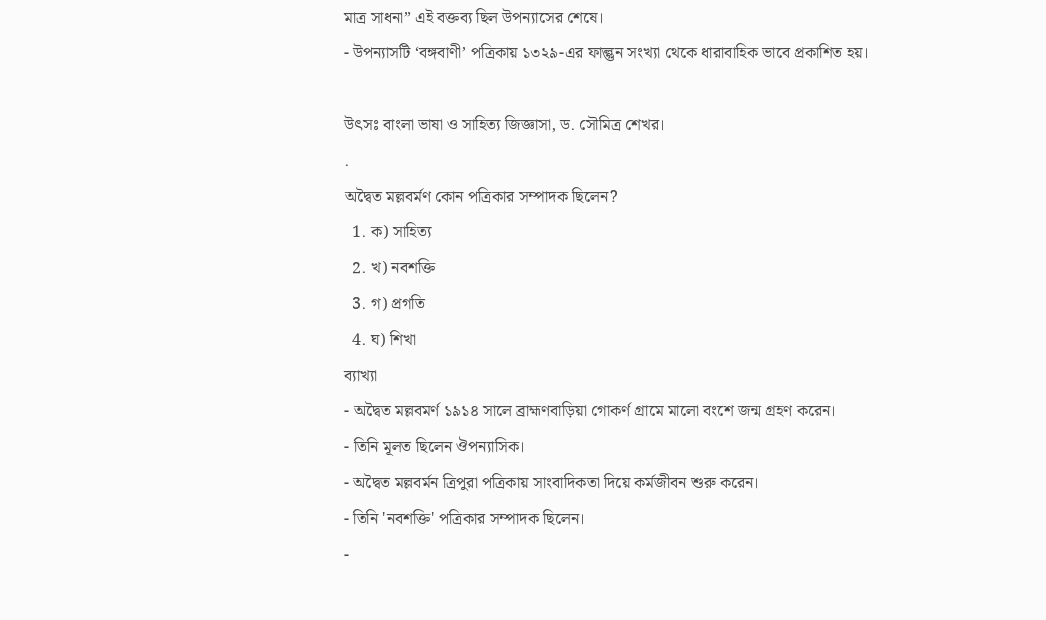মাত্র সাধনা” এই বক্তব্য ছিল উপন্যাসের শেষে।
- উপন্যাসটি ‘বঙ্গবাণী’ পত্রিকায় ১৩২৯-এর ফাল্গুন সংখ্যা থেকে ধারাবাহিক ভাবে প্রকাশিত হয়।

উৎসঃ বাংলা ভাষা ও সাহিত্য জিজ্ঞাসা, ড. সৌমিত্র শেখর।
.
অদ্বৈত মল্লবর্মণ কোন পত্রিকার সম্পাদক ছিলেন?
  1. ক) সাহিত্য
  2. খ) নবশক্তি
  3. গ) প্রগতি
  4. ঘ) শিখা
ব্যাখ্যা
- অদ্বৈত মল্লবমর্ণ ১৯১৪ সালে ব্রাহ্মণবাড়িয়া গোকর্ণ গ্রামে মালো বংশে জন্ম গ্রহণ করেন।
- তিনি মূলত ছিলেন ঔপন্যাসিক।
- অদ্বৈত মল্লবর্মন ত্রিপুরা পত্রিকায় সাংবাদিকতা দিয়ে কর্মজীবন শুরু করেন।
- তিনি 'নবশক্তি' পত্রিকার সম্পাদক ছিলেন।
-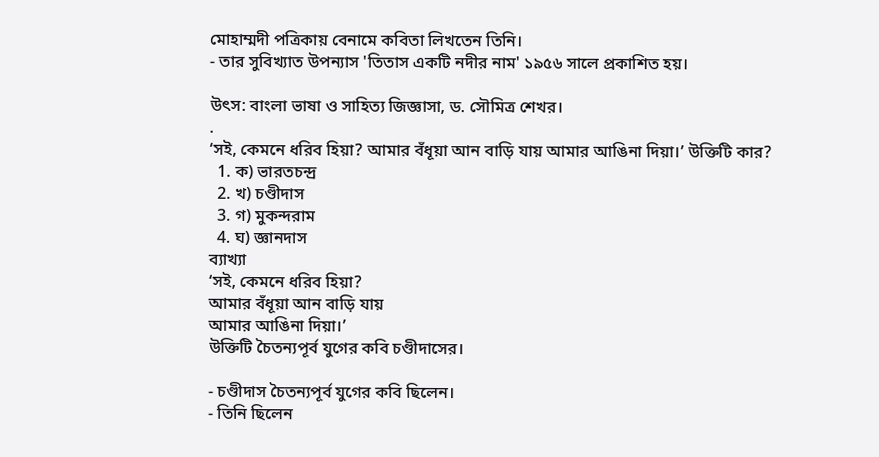মোহাম্মদী পত্রিকায় বেনামে কবিতা লিখতেন তিনি।
- তার সুবিখ্যাত উপন্যাস 'তিতাস একটি নদীর নাম' ১৯৫৬ সালে প্রকাশিত হয়।

উৎস: বাংলা ভাষা ও সাহিত্য জিজ্ঞাসা, ড. সৌমিত্র শেখর।
.
‘সই, কেমনে ধরিব হিয়া? আমার বঁধূয়া আন বাড়ি যায় আমার আঙিনা দিয়া।’ উক্তিটি কার?
  1. ক) ভারতচন্দ্র
  2. খ) চণ্ডীদাস
  3. গ) মুকন্দরাম
  4. ঘ) জ্ঞানদাস
ব্যাখ্যা
‘সই, কেমনে ধরিব হিয়া?
আমার বঁধূয়া আন বাড়ি যায়
আমার আঙিনা দিয়া।’
উক্তিটি চৈতন্যপূর্ব যুগের কবি চণ্ডীদাসের।

- চণ্ডীদাস চৈতন্যপূর্ব যুগের কবি ছিলেন।
- তিনি ছিলেন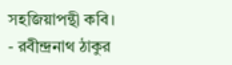সহজিয়াপন্থী কবি।
- রবীন্দ্রনাথ ঠাকুর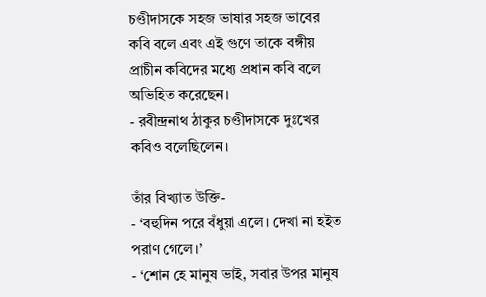চণ্ডীদাসকে সহজ ভাষার সহজ ভাবের কবি বলে এবং এই গুণে তাকে বঙ্গীয় প্রাচীন কবিদের মধ্যে প্রধান কবি বলে অভিহিত করেছেন।
- রবীন্দ্রনাথ ঠাকুর চণ্ডীদাসকে দুঃখের কবিও বলেছিলেন।

তাঁর বিখ্যাত উক্তি-
- ‘বহুদিন পরে বঁধুয়া এলে। দেখা না হইত পরাণ গেলে।’
- ‘শোন হে মানুষ ভাই, সবার উপর মানুষ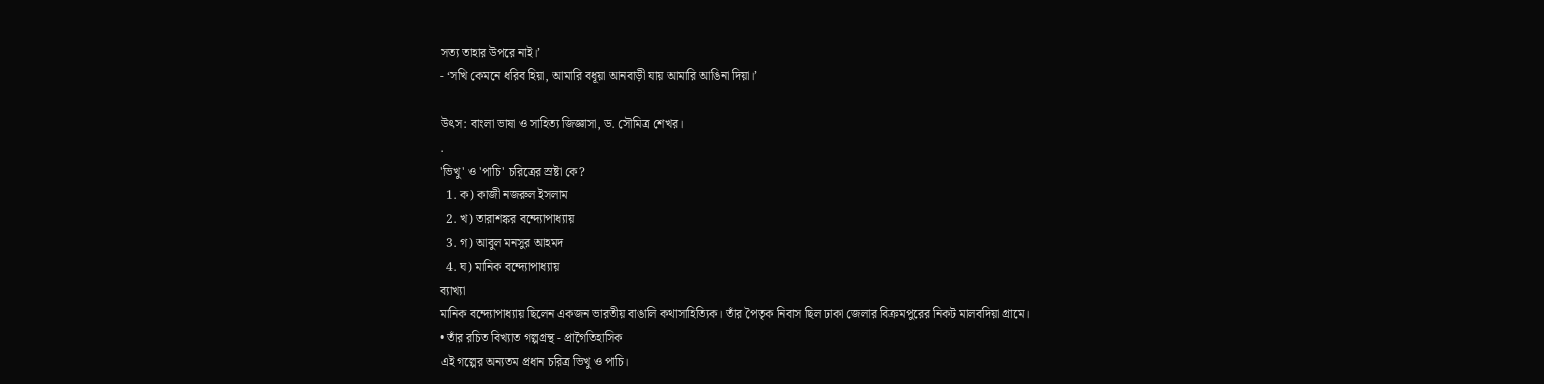সত্য তাহার উপরে নাই।’
- ‘সখি কেমনে ধরিব হিয়া, আমারি বধূয়া আনবাড়ী যায় আমারি আঙিনা দিয়া।’

উৎস: বাংলা ভাষা ও সাহিত্য জিজ্ঞাসা, ড. সৌমিত্র শেখর।
.
'ভিখু' ও 'পাচি' চরিত্রের স্রষ্টা কে?
  1. ক) কাজী নজরুল ইসলাম
  2. খ) তারাশঙ্কর বন্দ্যোপাধ্যায়
  3. গ) আবুল মনসুর আহমদ
  4. ঘ) মানিক বন্দ্যোপাধ্যায়
ব্যাখ্যা
মানিক বন্দ্যোপাধ্যায় ছিলেন একজন ভারতীয় বাঙালি কথাসাহিত্যিক। তাঁর পৈতৃক নিবাস ছিল ঢাকা জেলার বিক্রমপুরের নিকট মালবদিয়া গ্রামে।
• তাঁর রচিত বিখ্যাত গল্পগ্রন্থ - প্রাগৈতিহাসিক
এই গল্পের অন্যতম প্রধান চরিত্র ভিখু ও পাচি।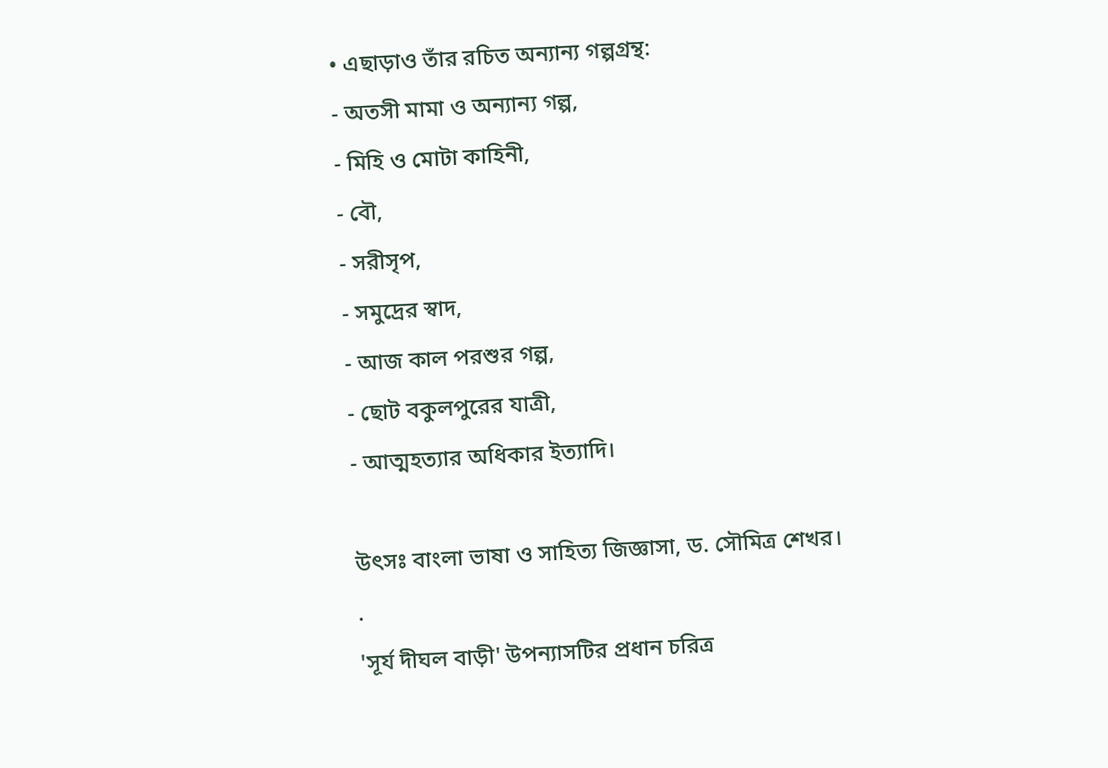• এছাড়াও তাঁর রচিত অন্যান্য গল্পগ্রন্থ:
- অতসী মামা ও অন্যান্য গল্প,
- মিহি ও মোটা কাহিনী,
- বৌ,
- সরীসৃপ,
- সমুদ্রের স্বাদ,
- আজ কাল পরশুর গল্প,
- ছোট বকুলপুরের যাত্রী,
- আত্মহত্যার অধিকার ইত্যাদি।

উৎসঃ বাংলা ভাষা ও সাহিত্য জিজ্ঞাসা, ড. সৌমিত্র শেখর।
.
'সূর্য দীঘল বাড়ী' উপন্যাসটির প্রধান চরিত্র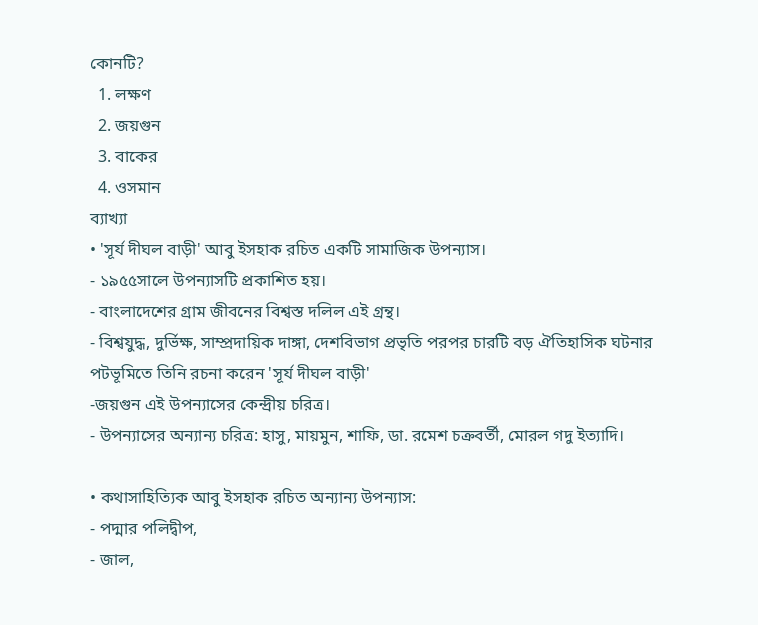কোনটি?
  1. লক্ষণ
  2. জয়গুন
  3. বাকের
  4. ওসমান
ব্যাখ্যা
• 'সূর্য দীঘল বাড়ী' আবু ইসহাক রচিত একটি সামাজিক উপন্যাস।
- ১৯৫৫সালে উপন্যাসটি প্রকাশিত হয়।
- বাংলাদেশের গ্রাম জীবনের বিশ্বস্ত দলিল এই গ্রন্থ।
- বিশ্বযুদ্ধ, দুর্ভিক্ষ, সাম্প্রদায়িক দাঙ্গা, দেশবিভাগ প্রভৃতি পরপর চারটি বড় ঐতিহাসিক ঘটনার পটভূমিতে তিনি রচনা করেন 'সূর্য দীঘল বাড়ী'
-জয়গুন এই উপন্যাসের কেন্দ্রীয় চরিত্র।
- উপন্যাসের অন্যান্য চরিত্র: হাসু, মায়মুন, শাফি, ডা. রমেশ চক্রবর্তী, মোরল গদু ইত্যাদি।

• কথাসাহিত্যিক আবু ইসহাক রচিত অন্যান্য উপন্যাস:
- পদ্মার পলিদ্বীপ,
- জাল,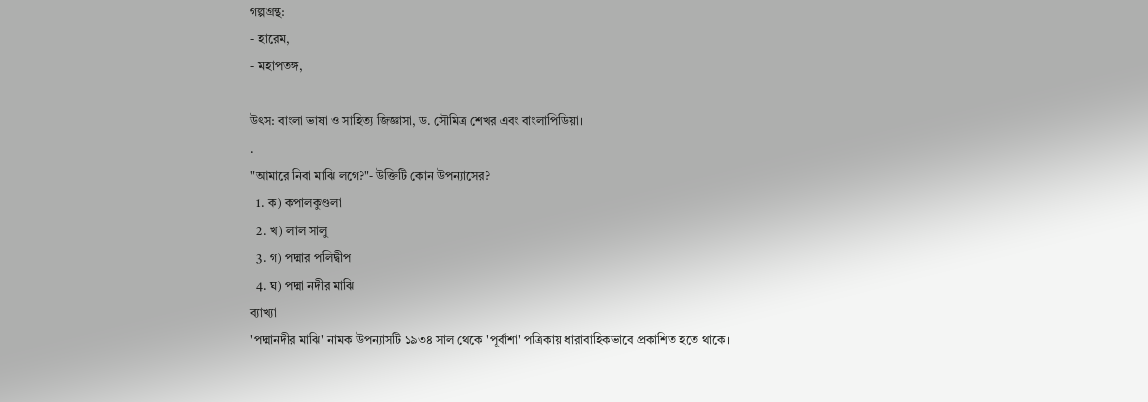গল্পগ্রন্থ:
- হারেম,
- মহাপতঙ্গ,

উৎস: বাংলা ভাষা ও সাহিত্য জিজ্ঞাসা, ড. সৌমিত্র শেখর এবং বাংলাপিডিয়া।
.
"আমারে নিবা মাঝি লগে?"- উক্তিটি কোন উপন্যাসের?
  1. ক) কপালকুণ্ডলা
  2. খ) লাল সালু
  3. গ) পদ্মার পলিদ্বীপ
  4. ঘ) পদ্মা নদীর মাঝি
ব্যাখ্যা
'পদ্মানদীর মাঝি' নামক উপন্যাসটি ১৯৩৪ সাল থেকে 'পূর্বাশা' পত্রিকায় ধারাবাহিকভাবে প্রকাশিত হতে থাকে।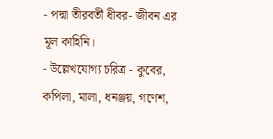- পদ্মা তীরবর্তী ধীবর- জীবন এর মূল কাহিনি।
- উল্লেখযোগ্য চরিত্র - কুবের, কপিলা, মালা, ধনঞ্জয়, গণেশ,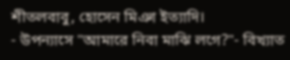শীতলবাবু, হোসেন মিঞা ইত্যাদি।
- উপন্যাসে "আমারে নিবা মাঝি লগে?"- বিখ্যাত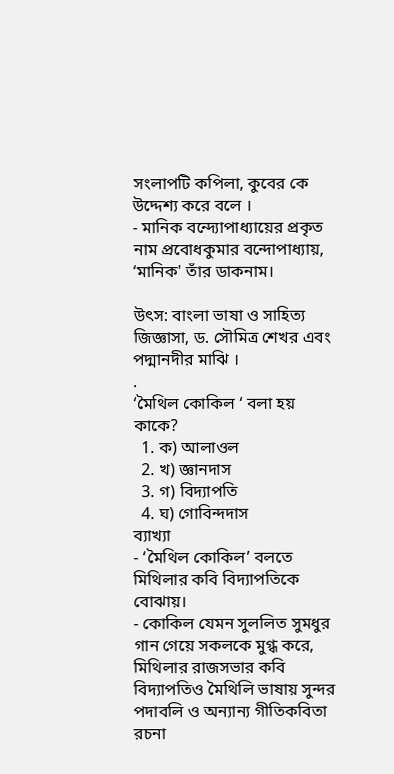সংলাপটি কপিলা, কুবের কে উদ্দেশ্য করে বলে ।
- মানিক বন্দ্যোপাধ্যায়ের প্রকৃত নাম প্রবোধকুমার বন্দোপাধ্যায়, ‘মানিক' তাঁর ডাকনাম।

উৎস: বাংলা ভাষা ও সাহিত্য জিজ্ঞাসা, ড. সৌমিত্র শেখর এবং পদ্মানদীর মাঝি ।
.
‘মৈথিল কোকিল ‘ বলা হয় কাকে?
  1. ক) আলাওল
  2. খ) জ্ঞানদাস
  3. গ) বিদ্যাপতি
  4. ঘ) গোবিন্দদাস
ব্যাখ্যা
- ‘মৈথিল কোকিল’ বলতে মিথিলার কবি বিদ্যাপতিকে বোঝায়।
- কোকিল যেমন সুললিত সুমধুর গান গেয়ে সকলকে মুগ্ধ করে, মিথিলার রাজসভার কবি বিদ্যাপতিও মৈথিলি ভাষায় সুন্দর পদাবলি ও অন্যান্য গীতিকবিতা রচনা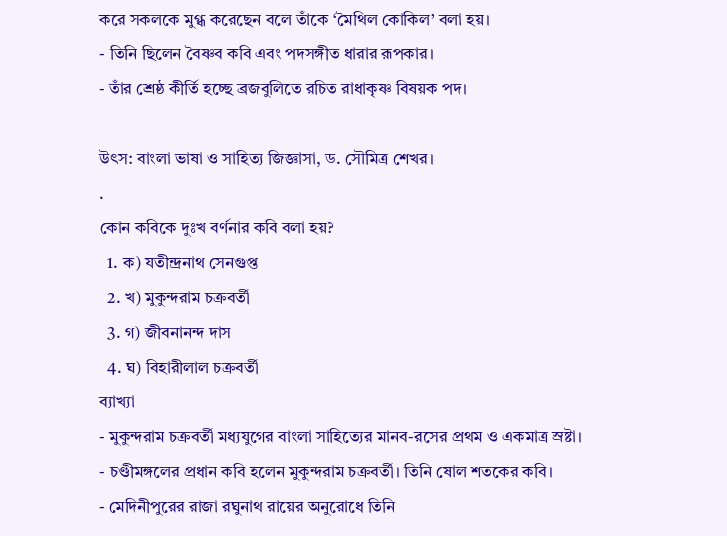করে সকলকে মুগ্ধ করেছেন বলে তাঁকে ‘মৈথিল কোকিল’ বলা হয়।
- তিনি ছিলেন বৈষ্ণব কবি এবং পদসঙ্গীত ধারার রূপকার।
- তাঁর শ্রেষ্ঠ কীর্তি হচ্ছে ব্রজবুলিতে রচিত রাধাকৃষ্ণ বিষয়ক পদ।

উৎস: বাংলা ভাষা ও সাহিত্য জিজ্ঞাসা, ড. সৌমিত্র শেখর।
.
কোন কবিকে দুঃখ বর্ণনার কবি বলা হয়?
  1. ক) যতীন্দ্রনাথ সেনগুপ্ত
  2. খ) মুকুন্দরাম চক্রবর্তী
  3. গ) জীবনানন্দ দাস
  4. ঘ) বিহারীলাল চক্রবর্তী
ব্যাখ্যা
- মুকুন্দরাম চক্রবর্তী মধ্যযুগের বাংলা সাহিত্যের মানব-রসের প্রথম ও একমাত্র স্রষ্টা।
- চণ্ডীমঙ্গলের প্রধান কবি হলেন মুকুন্দরাম চক্রবর্তী। তিনি ষোল শতকের কবি।
- মেদিনীপুরের রাজা রঘুনাথ রায়ের অনুরোধে তিনি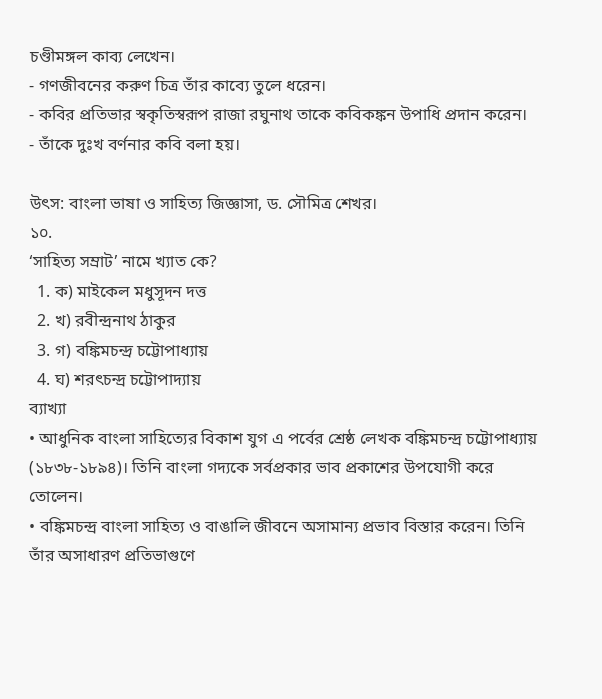চণ্ডীমঙ্গল কাব্য লেখেন।
- গণজীবনের করুণ চিত্র তাঁর কাব্যে তুলে ধরেন।
- কবির প্রতিভার স্বকৃতিস্বরূপ রাজা রঘুনাথ তাকে কবিকঙ্কন উপাধি প্রদান করেন।
- তাঁকে দুঃখ বর্ণনার কবি বলা হয়।

উৎস: বাংলা ভাষা ও সাহিত্য জিজ্ঞাসা, ড. সৌমিত্র শেখর।
১০.
‘সাহিত্য সম্রাট’ নামে খ্যাত কে?
  1. ক) মাইকেল মধুসূদন দত্ত
  2. খ) রবীন্দ্রনাথ ঠাকুর
  3. গ) বঙ্কিমচন্দ্র চট্টোপাধ্যায়
  4. ঘ) শরৎচন্দ্র চট্টোপাদ্যায়
ব্যাখ্যা
• আধুনিক বাংলা সাহিত্যের বিকাশ যুগ এ পর্বের শ্রেষ্ঠ লেখক বঙ্কিমচন্দ্র চট্টোপাধ্যায় (১৮৩৮-১৮৯৪)। তিনি বাংলা গদ্যকে সর্বপ্রকার ভাব প্রকাশের উপযোগী করে তোলেন।
• বঙ্কিমচন্দ্র বাংলা সাহিত্য ও বাঙালি জীবনে অসামান্য প্রভাব বিস্তার করেন। তিনি তাঁর অসাধারণ প্রতিভাগুণে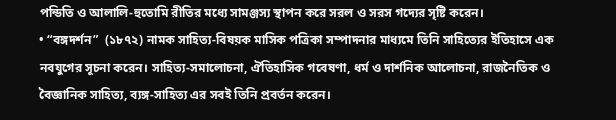পন্ডিতি ও আলালি-হুতোমি রীতির মধ্যে সামঞ্জস্য স্থাপন করে সরল ও সরস গদ্যের সৃষ্টি করেন।
• “বঙ্গদর্শন”  (১৮৭২) নামক সাহিত্য-বিষয়ক মাসিক পত্রিকা সম্পাদনার মাধ্যমে তিনি সাহিত্যের ইতিহাসে এক নবযুগের সূচনা করেন। সাহিত্য-সমালোচনা, ঐতিহাসিক গবেষণা, ধর্ম ও দার্শনিক আলোচনা, রাজনৈতিক ও বৈজ্ঞানিক সাহিত্য, ব্যঙ্গ-সাহিত্য এর সবই তিনি প্রবর্তন করেন।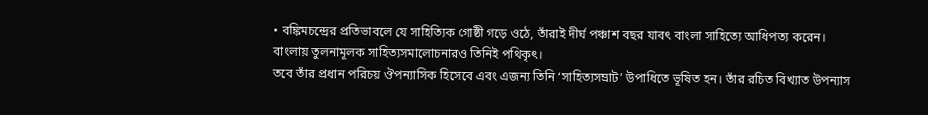• বঙ্কিমচন্দ্রের প্রতিভাবলে যে সাহিত্যিক গোষ্ঠী গড়ে ওঠে, তাঁরাই দীর্ঘ পঞ্চাশ বছর যাবৎ বাংলা সাহিত্যে আধিপত্য করেন। বাংলায় তুলনামূলক সাহিত্যসমালোচনারও তিনিই পথিকৃৎ।
তবে তাঁর প্রধান পরিচয় ঔপন্যাসিক হিসেবে এবং এজন্য তিনি ‘সাহিত্যসম্রাট’ উপাধিতে ভূষিত হন। তাঁর রচিত বিখ্যাত উপন্যাস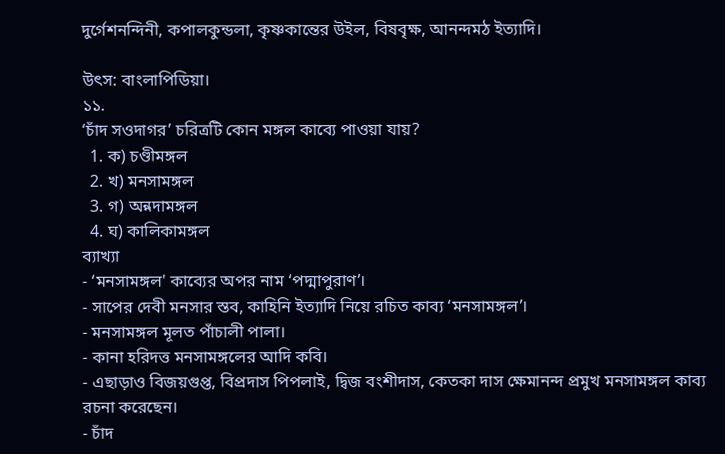দুর্গেশনন্দিনী, কপালকুন্ডলা, কৃষ্ণকান্তের উইল, বিষবৃক্ষ, আনন্দমঠ ইত্যাদি।

উৎস: বাংলাপিডিয়া।
১১.
‘চাঁদ সওদাগর’ চরিত্রটি কোন মঙ্গল কাব্যে পাওয়া যায়?
  1. ক) চণ্ডীমঙ্গল
  2. খ) মনসামঙ্গল
  3. গ) অন্নদামঙ্গল
  4. ঘ) কালিকামঙ্গল
ব্যাখ্যা
- ‘মনসামঙ্গল' কাব্যের অপর নাম ‘পদ্মাপুরাণ’।
- সাপের দেবী মনসার স্তব, কাহিনি ইত্যাদি নিয়ে রচিত কাব্য ‘মনসামঙ্গল’।
- মনসামঙ্গল মূলত পাঁচালী পালা।
- কানা হরিদত্ত মনসামঙ্গলের আদি কবি।
- এছাড়াও বিজয়গুপ্ত, বিপ্রদাস পিপলাই, দ্বিজ বংশীদাস, কেতকা দাস ক্ষেমানন্দ প্রমুখ মনসামঙ্গল কাব্য রচনা করেছেন।
- চাঁদ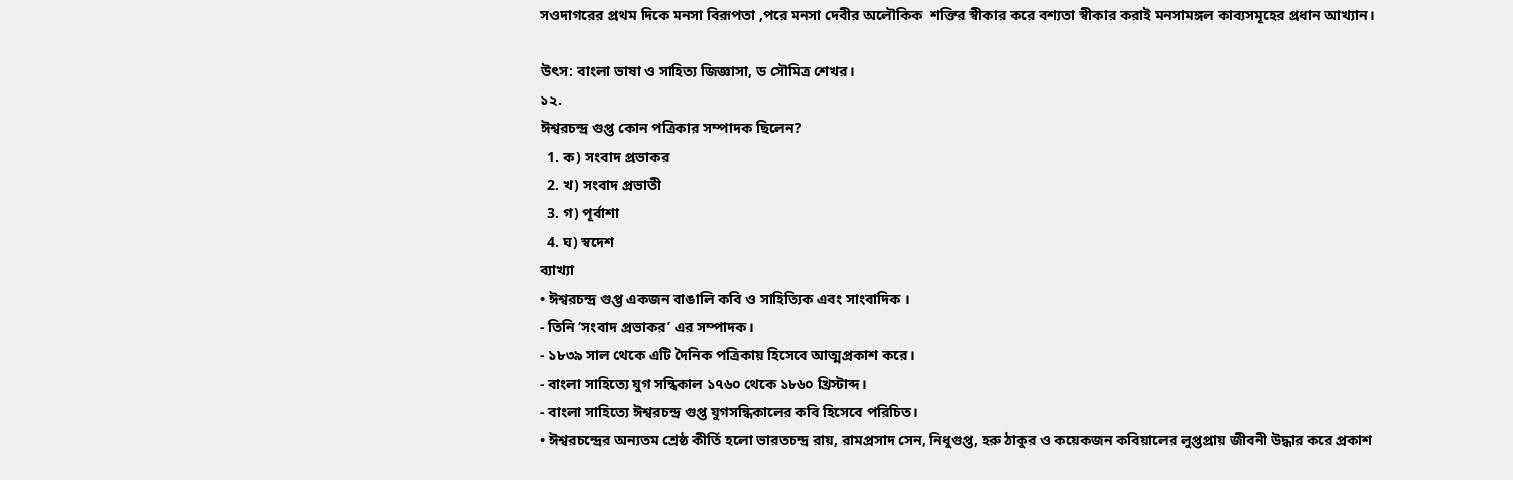সওদাগরের প্রথম দিকে মনসা বিরূপতা ,পরে মনসা দেবীর অলৌকিক  শক্তির স্বীকার করে বশ্যতা স্বীকার করাই মনসামঙ্গল কাব্যসমূহের প্রধান আখ্যান।

উৎস: বাংলা ভাষা ও সাহিত্য জিজ্ঞাসা, ড সৌমিত্র শেখর।
১২.
ঈশ্বরচন্দ্র গুপ্ত কোন পত্রিকার সম্পাদক ছিলেন?
  1. ক) সংবাদ প্রভাকর
  2. খ) সংবাদ প্রভাতী
  3. গ) পূর্বাশা
  4. ঘ) স্বদেশ
ব্যাখ্যা
• ঈশ্বরচন্দ্র গুপ্ত একজন বাঙালি কবি ও সাহিত্যিক এবং সাংবাদিক ।
- তিনি ‘সংবাদ প্রভাকর’ এর সম্পাদক।
- ১৮৩৯ সাল থেকে এটি দৈনিক পত্রিকায় হিসেবে আত্মপ্রকাশ করে।
- বাংলা সাহিত্যে যুগ সন্ধিকাল ১৭৬০ থেকে ১৮৬০ খ্রিস্টাব্দ।
- বাংলা সাহিত্যে ঈশ্বরচন্দ্র গুপ্ত যুগসন্ধিকালের কবি হিসেবে পরিচিত।
• ঈশ্বরচন্দ্রের অন্যতম শ্রেষ্ঠ কীর্তি হলো ভারতচন্দ্র রায়, রামপ্রসাদ সেন, নিধুগুপ্ত, হরু ঠাকুর ও কয়েকজন কবিয়ালের লুপ্তপ্রায় জীবনী উদ্ধার করে প্রকাশ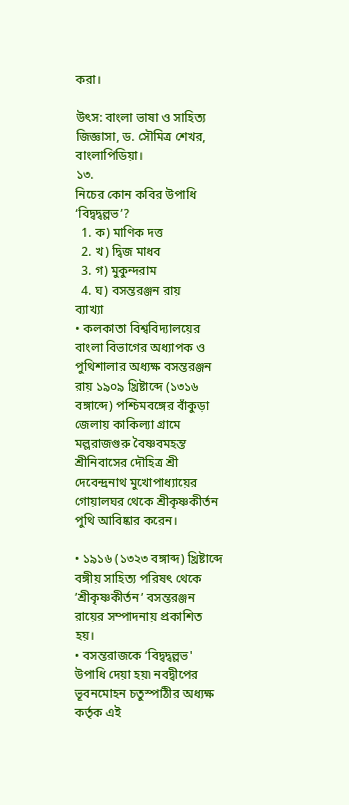করা।

উৎস: বাংলা ভাষা ও সাহিত্য জিজ্ঞাসা, ড. সৌমিত্র শেখর, বাংলাপিডিয়া।
১৩.
নিচের কোন কবির উপাধি ‘বিদ্বদ্বল্লভ’?
  1. ক) মাণিক দত্ত
  2. খ) দ্বিজ মাধব
  3. গ) মুকুন্দরাম
  4. ঘ) বসন্তরঞ্জন রায়
ব্যাখ্যা
• কলকাতা বিশ্ববিদ্যালয়ের বাংলা বিভাগের অধ্যাপক ও পুথিশালার অধ্যক্ষ বসন্তরঞ্জন রায় ১৯০৯ খ্রিষ্টাব্দে (১৩১৬ বঙ্গাব্দে) পশ্চিমবঙ্গের বাঁকুড়া জেলায় কাকিল্যা গ্রামে মল্লরাজগুরু বৈষ্ণবমহন্ত শ্রীনিবাসের দৌহিত্র শ্রী দেবেন্দ্রনাথ মুখোপাধ্যায়ের গোয়ালঘর থেকে শ্রীকৃষ্ণকীর্তন পুথি আবিষ্কার করেন।

• ১৯১৬ (১৩২৩ বঙ্গাব্দ) খ্রিষ্টাব্দে বঙ্গীয় সাহিত্য পরিষৎ থেকে ’শ্রীকৃষ্ণকীর্তন’ বসন্তরঞ্জন রায়ের সম্পাদনায় প্রকাশিত হয়।
• বসন্তরাজকে ‘বিদ্বদ্বল্লভ' উপাধি দেয়া হয়৷ নবদ্বীপের ভূবনমোহন চতুস্পাঠীর অধ্যক্ষ কর্তৃক এই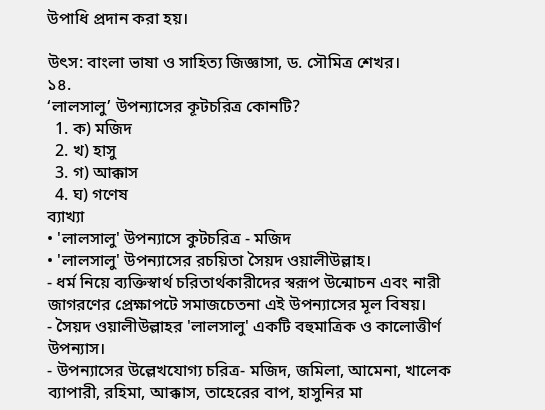উপাধি প্রদান করা হয়।

উৎস: বাংলা ভাষা ও সাহিত্য জিজ্ঞাসা, ড. সৌমিত্র শেখর।
১৪.
‘লালসালু’ উপন্যাসের কূটচরিত্র কোনটি?
  1. ক) মজিদ
  2. খ) হাসু
  3. গ) আক্কাস
  4. ঘ) গণেষ
ব্যাখ্যা
• 'লালসালু' উপন্যাসে কুটচরিত্র - মজিদ
• 'লালসালু' উপন্যাসের রচয়িতা সৈয়দ ওয়ালীউল্লাহ।
- ধর্ম নিয়ে ব্যক্তিস্বার্থ চরিতার্থকারীদের স্বরূপ উন্মোচন এবং নারী জাগরণের প্রেক্ষাপটে সমাজচেতনা এই উপন্যাসের মূল বিষয়।
- সৈয়দ ওয়ালীউল্লাহর 'লালসালু' একটি বহুমাত্রিক ও কালোত্তীর্ণ উপন্যাস।
- উপন্যাসের উল্লেখযোগ্য চরিত্র- মজিদ, জমিলা, আমেনা, খালেক ব্যাপারী, রহিমা, আক্কাস, তাহেরের বাপ, হাসুনির মা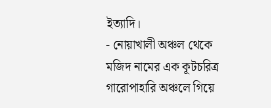ইত্যাদি।
- নোয়াখালী অঞ্চল থেকে মজিদ নামের এক কূটচরিত্র গারোপাহারি অঞ্চলে গিয়ে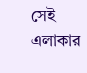সেই এলাকার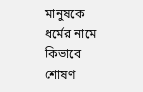মানুষকে ধর্মের নামে কিভাবে শোষণ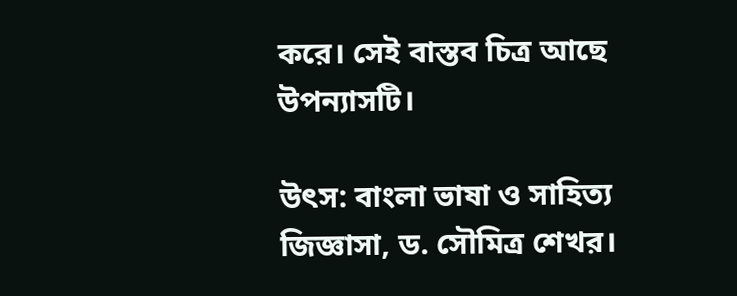করে। সেই বাস্তব চিত্র আছে উপন্যাসটি।

উৎস: বাংলা ভাষা ও সাহিত্য জিজ্ঞাসা, ড. সৌমিত্র শেখর।